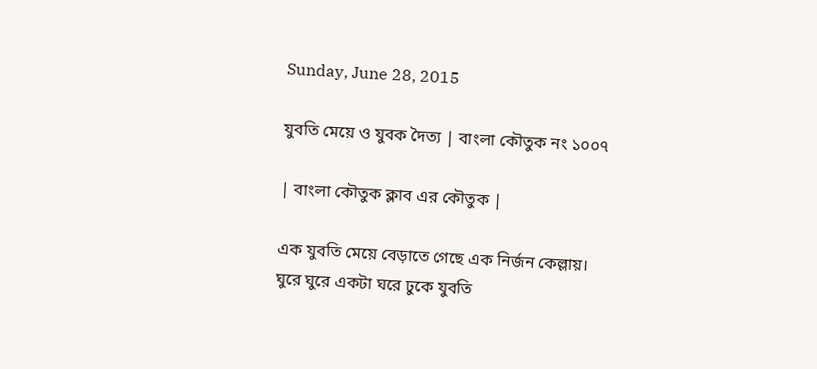Sunday, June 28, 2015

যুবতি মেয়ে ও যুবক দৈত্য | বাংলা কৌতুক নং ১০০৭

| বাংলা কৌতুক ক্লাব এর কৌতুক |

এক যুবতি মেয়ে বেড়াতে গেছে এক নির্জন কেল্লায়।
ঘুরে ঘুরে একটা ঘরে ঢুকে যুবতি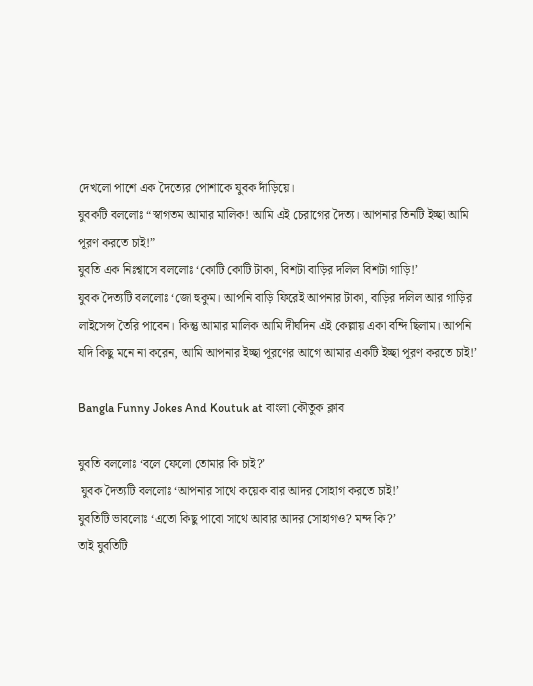দেখলো পাশে এক দৈত্যের পোশাকে যুবক দাঁড়িয়ে।
যুবকটি বললোঃ “স্বাগতম আমার মালিক! আমি এই চেরাগের দৈত্য। আপনার তিনটি ইচ্ছা আমি পূরণ করতে চাই!”
যুবতি এক নিঃশ্বাসে বললোঃ ‘কোটি কোটি টাকা, বিশটা বাড়ির দলিল বিশটা গাড়ি!’
যুবক দৈত্যটি বললোঃ ‘জো হুকুম। আপনি বাড়ি ফিরেই আপনার টাকা, বাড়ির দলিল আর গাড়ির লাইসেন্স তৈরি পাবেন। কিন্তু আমার মালিক আমি দীর্ঘদিন এই কেল্লায় একা বন্দি ছিলাম। আপনি যদি কিছু মনে না করেন, আমি আপনার ইচ্ছা পূরণের আগে আমার একটি ইচ্ছা পূরণ করতে চাই!’

Bangla Funny Jokes And Koutuk at বাংলা কৌতুক ক্লাব

যুবতি বললোঃ ‘বলে ফেলো তোমার কি চাই?’
 যুবক দৈত্যটি বললোঃ ‘আপনার সাথে কয়েক বার আদর সোহাগ করতে চাই!’
যুবতিটি ভাবলোঃ ‘এতো কিছু পাবো সাথে আবার আদর সোহাগও? মন্দ কি?’
তাই যুবতিটি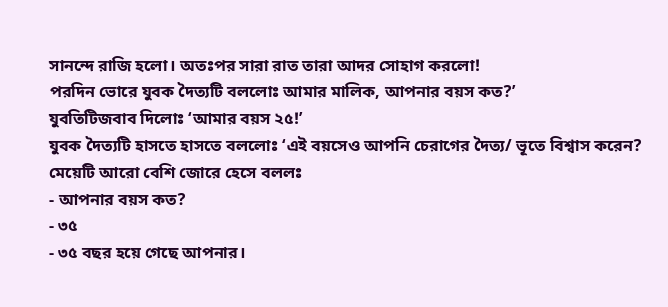সানন্দে রাজি হলো। অতঃপর সারা রাত তারা আদর সোহাগ করলো!
পরদিন ভোরে যুবক দৈত্যটি বললোঃ আমার মালিক, আপনার বয়স কত?’
যুবতিটিজবাব দিলোঃ ‘আমার বয়স ২৫!’
যুবক দৈত্যটি হাসতে হাসতে বললোঃ ‘এই বয়সেও আপনি চেরাগের দৈত্য/ ভূতে বিশ্বাস করেন?
মেয়েটি আরো বেশি জোরে হেসে বললঃ
- আপনার বয়স কত?
- ৩৫
- ৩৫ বছর হয়ে গেছে আপনার।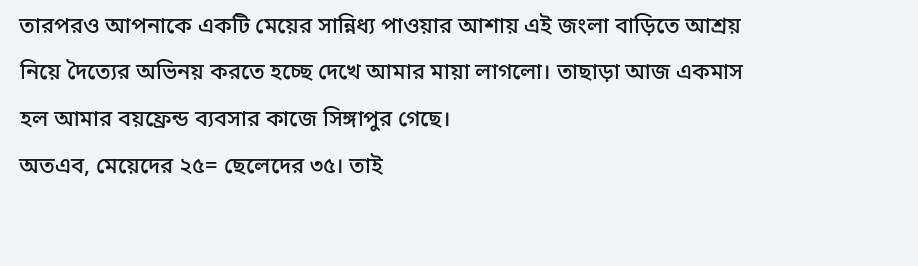তারপরও আপনাকে একটি মেয়ের সান্নিধ্য পাওয়ার আশায় এই জংলা বাড়িতে আশ্রয় নিয়ে দৈত্যের অভিনয় করতে হচ্ছে দেখে আমার মায়া লাগলো। তাছাড়া আজ একমাস হল আমার বয়ফ্রেন্ড ব্যবসার কাজে সিঙ্গাপুর গেছে।
অতএব, মেয়েদের ২৫= ছেলেদের ৩৫। তাই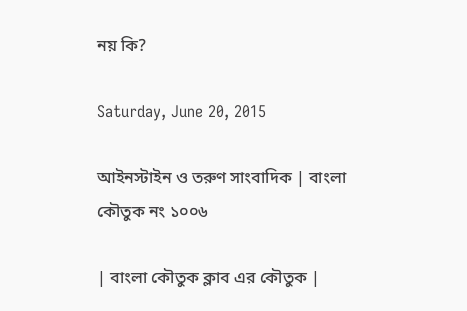নয় কি?

Saturday, June 20, 2015

আইনস্টাইন ও তরুণ সাংবাদিক | বাংলা কৌতুক নং ১০০৬

| বাংলা কৌতুক ক্লাব এর কৌতুক |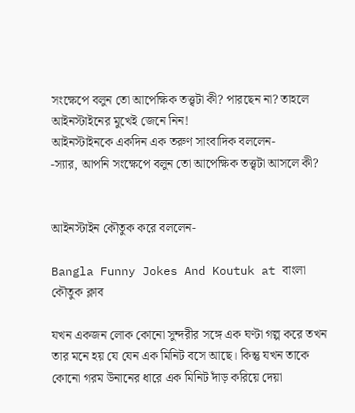সংক্ষেপে বলুন তো আপেক্ষিক তত্ত্বটা কী? পারছেন না? তাহলে আইনস্টাইনের মুখেই জেনে নিন!
আইনস্টাইনকে একদিন এক তরুণ সাংবাদিক বললেন-
-স্যার, আপনি সংক্ষেপে বলুন তো আপেক্ষিক তত্ত্বটা আসলে কী?


আইনস্টাইন কৌতুক করে বললেন-

Bangla Funny Jokes And Koutuk at বাংলা কৌতুক ক্লাব

যখন একজন লোক কোনো সুন্দরীর সঙ্গে এক ঘণ্টা গল্প করে তখন তার মনে হয় যে যেন এক মিনিট বসে আছে। কিন্তু যখন তাকে কোনো গরম উনানের ধারে এক মিনিট দাঁড় করিয়ে দেয়া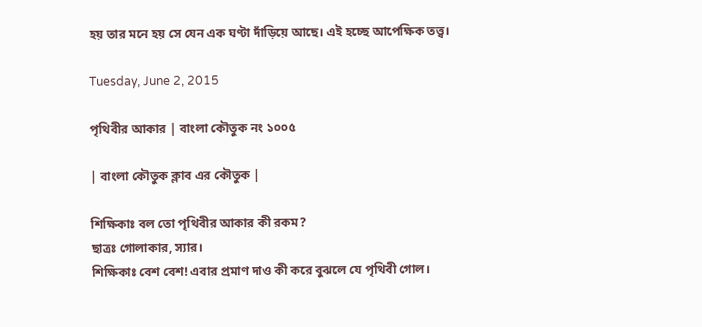হয় তার মনে হয় সে যেন এক ঘণ্টা দাঁড়িয়ে আছে। এই হচ্ছে আপেক্ষিক তত্ত্ব।

Tuesday, June 2, 2015

পৃথিবীর আকার | বাংলা কৌতুক নং ১০০৫

| বাংলা কৌতুক ক্লাব এর কৌতুক |

শিক্ষিকাঃ বল তো পৃথিবীর আকার কী রকম?
ছাত্রঃ গোলাকার, স্যার।
শিক্ষিকাঃ বেশ বেশ! এবার প্রমাণ দাও কী করে বুঝলে যে পৃথিবী গোল।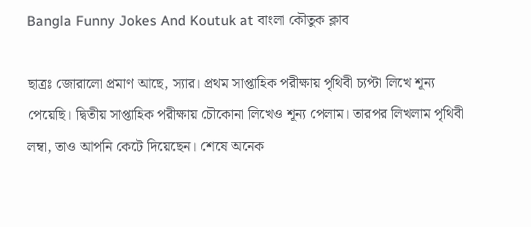Bangla Funny Jokes And Koutuk at বাংলা কৌতুক ক্লাব

ছাত্রঃ জোরালো প্রমাণ আছে, স্যার। প্রথম সাপ্তাহিক পরীক্ষায় পৃথিবী চ্যপ্টা লিখে শূন্য পেয়েছি। দ্বিতীয় সাপ্তাহিক পরীক্ষায় চৌকোনা লিখেও শূন্য পেলাম। তারপর লিখলাম পৃথিবী লম্বা, তাও আপনি কেটে দিয়েছেন। শেষে অনেক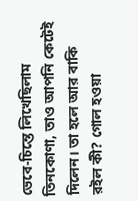ভেবে-চিন্তে লিখেছিলাম তিনকোণা, তাও আপনি কেটেই দিলেন। তা হলে আর বাকি রইল কী? গোল হওয়া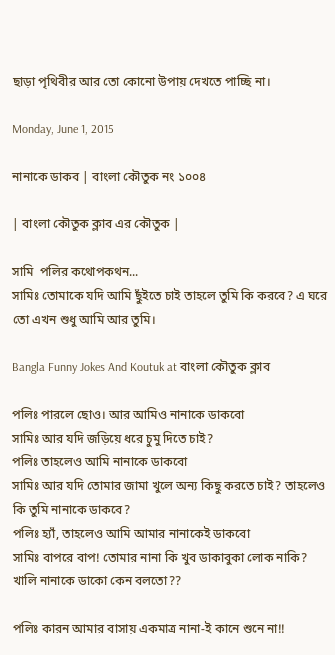ছাড়া পৃথিবীর আর তো কোনো উপায় দেখতে পাচ্ছি না।

Monday, June 1, 2015

নানাকে ডাকব | বাংলা কৌতুক নং ১০০৪

| বাংলা কৌতুক ক্লাব এর কৌতুক |

সামি  পলির কথোপকথন...
সামিঃ তোমাকে যদি আমি ছুঁইতে চাই তাহলে তুমি কি করবে? এ ঘরে তো এখন শুধু আমি আর তুমি।

Bangla Funny Jokes And Koutuk at বাংলা কৌতুক ক্লাব

পলিঃ পারলে ছোও। আর আমিও নানাকে ডাকবো
সামিঃ আর যদি জড়িয়ে ধরে চুমু দিতে চাই?
পলিঃ তাহলেও আমি নানাকে ডাকবো
সামিঃ আর যদি তোমার জামা খুলে অন্য কিছু করতে চাই? তাহলেও কি তুমি নানাকে ডাকবে?
পলিঃ হ্যাঁ, তাহলেও আমি আমার নানাকেই ডাকবো
সামিঃ বাপরে বাপ! তোমার নানা কি খুব ডাকাবুকা লোক নাকি? খালি নানাকে ডাকো কেন বলতো??

পলিঃ কারন আমার বাসায় একমাত্র নানা-ই কানে শুনে না!!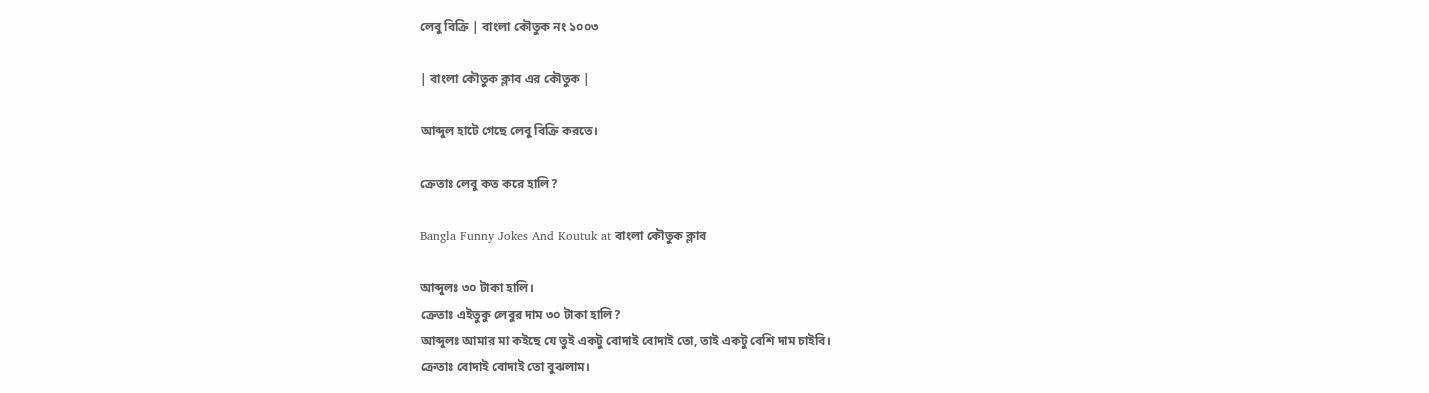লেবু বিক্রি | বাংলা কৌতুক নং ১০০৩

| বাংলা কৌতুক ক্লাব এর কৌতুক |

আব্দুল হাটে গেছে লেবু বিক্রি করতে।

ক্রেতাঃ লেবু কত করে হালি?

Bangla Funny Jokes And Koutuk at বাংলা কৌতুক ক্লাব

আব্দুলঃ ৩০ টাকা হালি।
ক্রেতাঃ এইতুকু লেবুর দাম ৩০ টাকা হালি?
আব্দুলঃ আমার মা কইছে যে তুই একটু বোদাই বোদাই তো, তাই একটু বেশি দাম চাইবি।
ক্রেতাঃ বোদাই বোদাই তো বুঝলাম।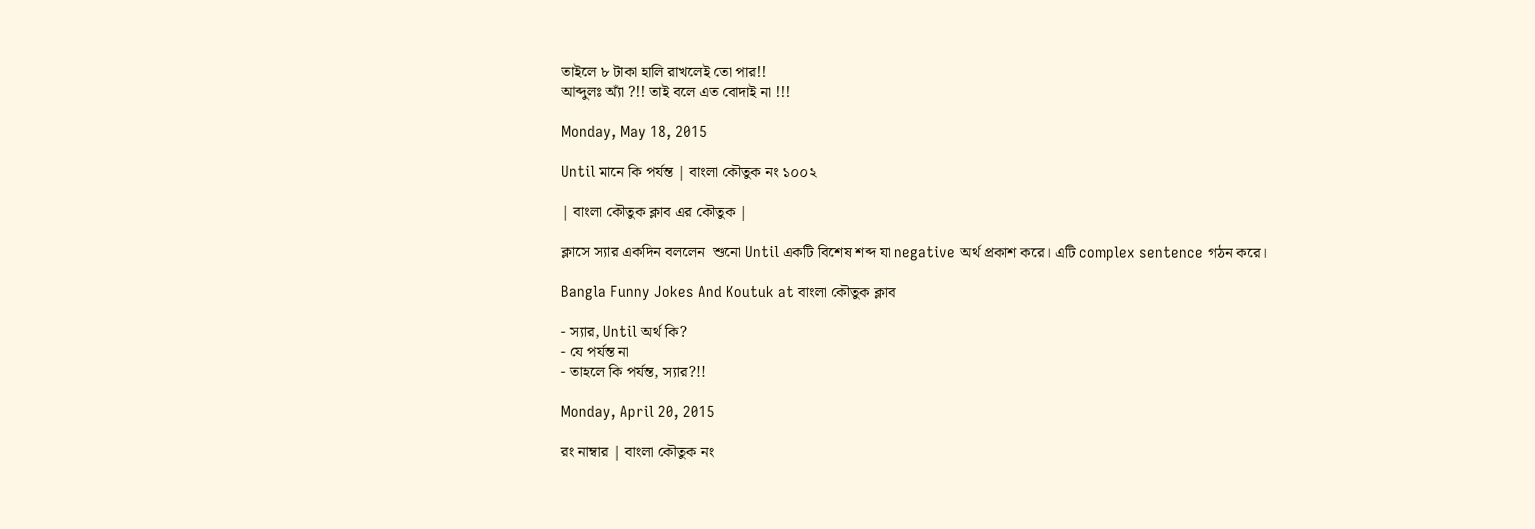তাইলে ৮ টাকা হালি রাখলেই তো পার!!
আব্দুলঃ অ্যাঁ ?!! তাই বলে এত বোদাই না !!!

Monday, May 18, 2015

Until মানে কি পর্যন্ত | বাংলা কৌতুক নং ১০০২

| বাংলা কৌতুক ক্লাব এর কৌতুক |

ক্লাসে স্যার একদিন বললেন  শুনো Until একটি বিশেষ শব্দ যা negative অর্থ প্রকাশ করে। এটি complex sentence গঠন করে।

Bangla Funny Jokes And Koutuk at বাংলা কৌতুক ক্লাব

- স্যার, Until অর্থ কি?
- যে পর্যন্ত না
- তাহলে কি পর্যন্ত, স্যার?!!

Monday, April 20, 2015

রং নাম্বার | বাংলা কৌতুক নং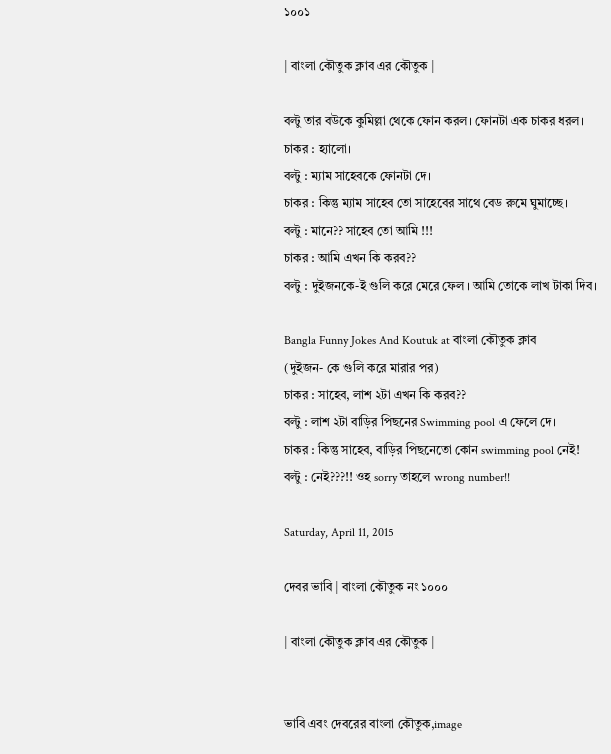১০০১

| বাংলা কৌতুক ক্লাব এর কৌতুক |

বল্টু তার বউকে কুমিল্লা থেকে ফোন করল। ফোনটা এক চাকর ধরল।
চাকর : হ্যালো।
বল্টু : ম্যাম সাহেবকে ফোনটা দে।
চাকর : কিন্তু ম্যাম সাহেব তো সাহেবের সাথে বেড রুমে ঘুমাচ্ছে।
বল্টু : মানে?? সাহেব তো আমি !!!
চাকর : আমি এখন কি করব??
বল্টু : দুইজনকে-ই গুলি করে মেরে ফেল । আমি তোকে লাখ টাকা দিব।

Bangla Funny Jokes And Koutuk at বাংলা কৌতুক ক্লাব
(দুইজন- কে গুলি করে মারার পর)
চাকর : সাহেব, লাশ ২টা এখন কি করব??
বল্টু : লাশ ২টা বাড়ির পিছনের Swimming pool এ ফেলে দে।
চাকর : কিন্তু সাহেব, বাড়ির পিছনেতো কোন swimming pool নেই!
বল্টু : নেই???!! ওহ sorry তাহলে wrong number!!

Saturday, April 11, 2015

দেবর ভাবি | বাংলা কৌতুক নং ১০০০

| বাংলা কৌতুক ক্লাব এর কৌতুক |


ভাবি এবং দেবরের বাংলা কৌতুক,image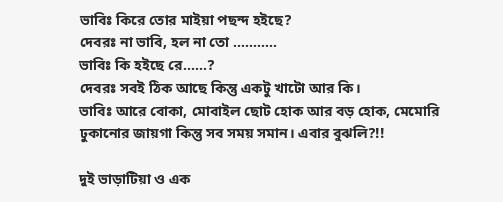ভাবিঃ কিরে তোর মাইয়া পছন্দ হইছে?
দেবরঃ না ভাবি, হল না তো ...........
ভাবিঃ কি হইছে রে......?
দেবরঃ সবই ঠিক আছে কিন্তু একটু খাটো আর কি।
ভাবিঃ আরে বোকা, মোবাইল ছোট হোক আর বড় হোক, মেমোরি ঢুকানোর জায়গা কিন্তু সব সময় সমান। এবার বুঝলি?!!

দুই ভাড়াটিয়া ও এক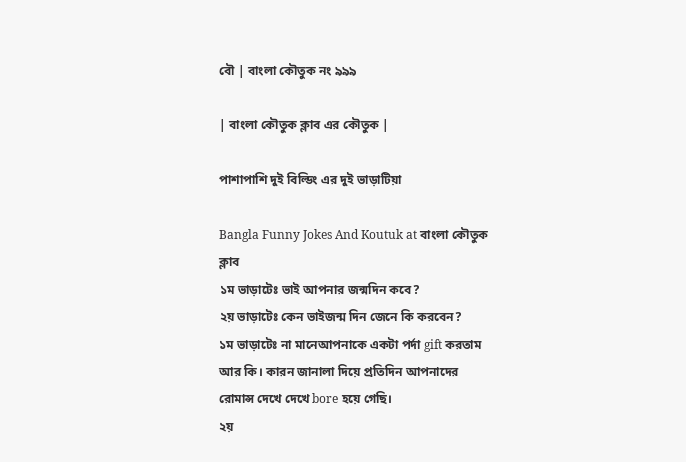বৌ | বাংলা কৌতুক নং ৯৯৯

| বাংলা কৌতুক ক্লাব এর কৌতুক |

পাশাপাশি দুই বিল্ডিং এর দুই ভাড়াটিয়া

Bangla Funny Jokes And Koutuk at বাংলা কৌতুক ক্লাব
১ম ভাড়াটেঃ ভাই আপনার জন্মদিন কবে?
২য় ভাড়াটেঃ কেন ভাইজন্ম দিন জেনে কি করবেন?
১ম ভাড়াটেঃ না মানেআপনাকে একটা পর্দা gift করতাম  আর কি। কারন জানালা দিয়ে প্রতিদিন আপনাদের রোমান্স দেখে দেখে bore হয়ে গেছি।
২য়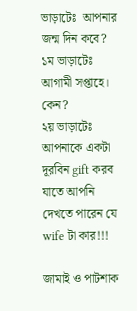ভাড়াটেঃ  আপনার জন্ম দিন কবে?
১ম ভাড়াটেঃ আগামী সপ্তাহে। কেন?
২য় ভাড়াটেঃ আপনাকে একটা দূরবিন gift করব যাতে আপনি দেখতে পারেন যে wife টা কার!!!

জামাই ও পাটশাক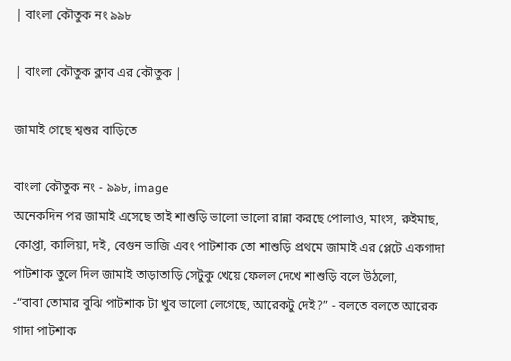| বাংলা কৌতুক নং ৯৯৮

| বাংলা কৌতুক ক্লাব এর কৌতুক |

জামাই গেছে শ্বশুর বাড়িতে

বাংলা কৌতুক নং - ৯৯৮, image
অনেকদিন পর জামাই এসেছে তাই শাশুড়ি ভালো ভালো রান্না করছে পোলাও, মাংস, রুইমাছ, কোপ্তা, কালিয়া, দই, বেগুন ভাজি এবং পাটশাক তো শাশুড়ি প্রথমে জামাই এর প্লেটে একগাদা পাটশাক তুলে দিল জামাই তাড়াতাড়ি সেটুকু খেয়ে ফেলল দেখে শাশুড়ি বলে উঠলো,
-“বাবা তোমার বুঝি পাটশাক টা খুব ভালো লেগেছে, আরেকটু দেই?” - বলতে বলতে আরেক গাদা পাটশাক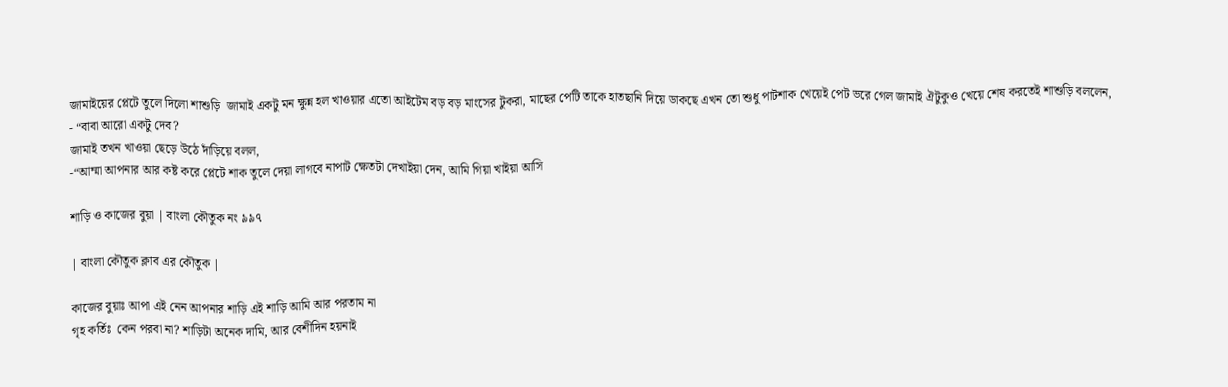জামাইয়ের প্লেটে তুলে দিলো শাশুড়ি  জামাই একটু মন ক্ষুন্ন হল খাওয়ার এতো আইটেম বড় বড় মাংসের টুকরা, মাছের পেটি তাকে হাতছানি দিয়ে ডাকছে এখন তো শুধু পাটশাক খেয়েই পেট ভরে গেল জামাই ঐটুকুও খেয়ে শেষ করতেই শাশুড়ি বললেন,
- “বাবা আরো একটু দেব?
জামাই তখন খাওয়া ছেড়ে উঠে দাঁড়িয়ে বলল,
-“আম্মা আপনার আর কষ্ট করে প্লেটে শাক তুলে দেয়া লাগবে নাপাট ক্ষেতটা দেখাইয়া দেন, আমি গিয়া খাইয়া আসি

শাড়ি ও কাজের বুয়া | বাংলা কৌতুক নং ৯৯৭

| বাংলা কৌতুক ক্লাব এর কৌতুক |

কাজের বুয়াঃ আপা এই নেন আপনার শাড়ি এই শাড়ি আমি আর পরতাম না
গৃহ কর্তিঃ  কেন পরবা না? শাড়িটা অনেক দামি, আর বেশীদিন হয়নাই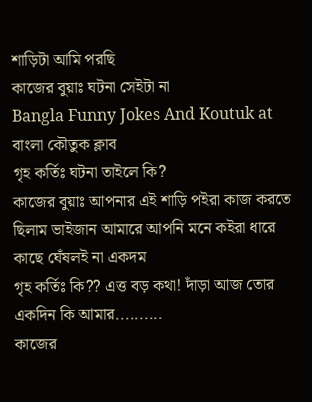শাড়িটা আমি পরছি
কাজের বুয়াঃ ঘটনা সেইটা না
Bangla Funny Jokes And Koutuk at বাংলা কৌতুক ক্লাব
গৃহ কর্তিঃ ঘটনা তাইলে কি?
কাজের বুয়াঃ আপনার এই শাড়ি পইরা কাজ করতে ছিলাম ভাইজান আমারে আপনি মনে কইরা ধারে কাছে ঘেঁষলই না একদম
গৃহ কর্তিঃ কি?? এত্ত বড় কথা! দাঁড়া আজ তোর একদিন কি আমার..........
কাজের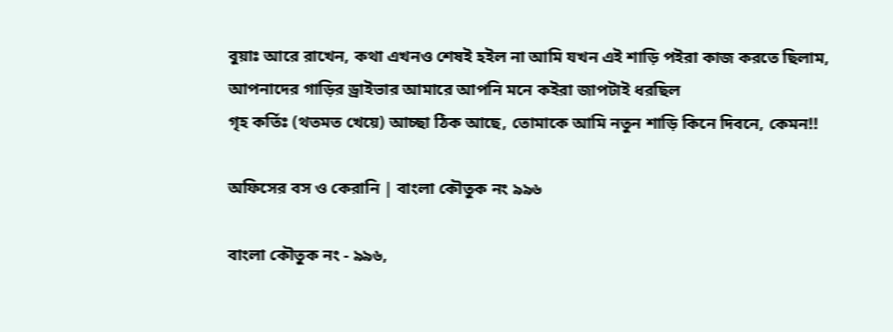বুয়াঃ আরে রাখেন, কথা এখনও শেষই হইল না আমি যখন এই শাড়ি পইরা কাজ করতে ছিলাম, আপনাদের গাড়ির ড্রাইভার আমারে আপনি মনে কইরা জাপটাই ধরছিল
গৃহ কর্তিঃ (থতমত খেয়ে) আচ্ছা ঠিক আছে, তোমাকে আমি নতুন শাড়ি কিনে দিবনে, কেমন!!

অফিসের বস ও কেরানি | বাংলা কৌতুক নং ৯৯৬

বাংলা কৌতুক নং - ৯৯৬,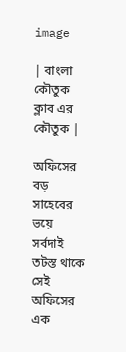image

| বাংলা কৌতুক ক্লাব এর কৌতুক |

অফিসের বড় সাহেবের ভয়ে সর্বদাই তটস্ত থাকে সেই অফিসের এক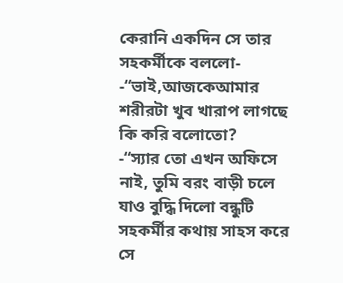কেরানি একদিন সে তার সহকর্মীকে বললো-
-“ভাই,আজকেআমার শরীরটা খুব খারাপ লাগছে কি করি বলোতো?
-“স্যার তো এখন অফিসে নাই, তুমি বরং বাড়ী চলে যাও বুদ্ধি দিলো বন্ধুটি
সহকর্মীর কথায় সাহস করে সে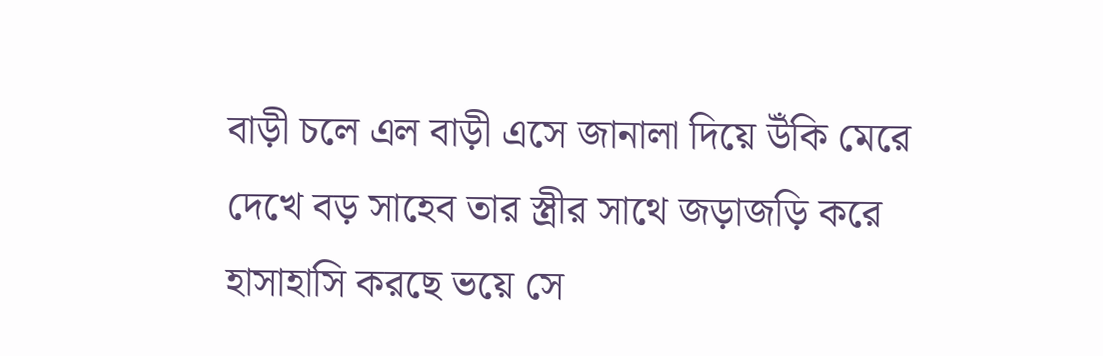বাড়ী চলে এল বাড়ী এসে জানালা দিয়ে উঁকি মেরে দেখে বড় সাহেব তার স্ত্রীর সাথে জড়াজড়ি করে হাসাহাসি করছে ভয়ে সে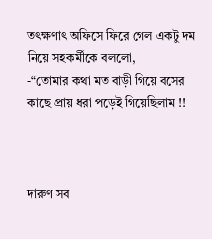তৎক্ষণাৎ অফিসে ফিরে গেল একটু দম নিয়ে সহকর্মীকে বললো,
-“তোমার কথা মত বাড়ী গিয়ে বসের কাছে প্রায় ধরা পড়েই গিয়েছিলাম !!



দারুণ সব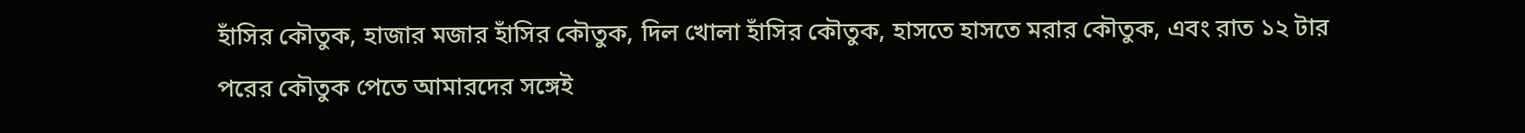হাঁসির কৌতুক, হাজার মজার হাঁসির কৌতুক, দিল খোলা হাঁসির কৌতুক, হাসতে হাসতে মরার কৌতুক, এবং রাত ১২ টার পরের কৌতুক পেতে আমারদের সঙ্গেই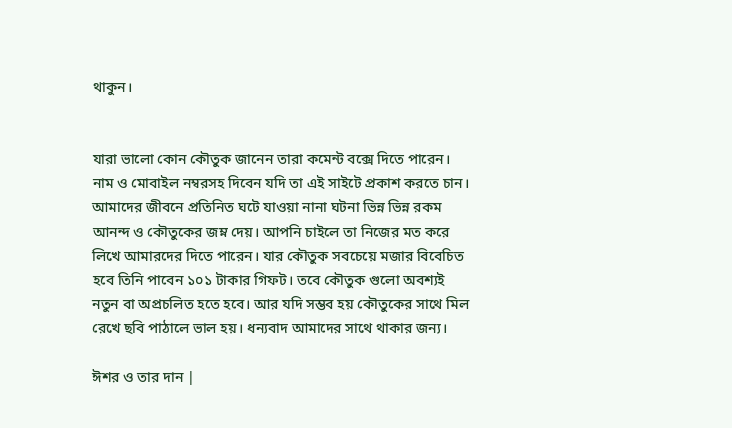থাকুন।


যারা ভালো কোন কৌতুক জানেন তারা কমেন্ট বক্সে দিতে পারেন। নাম ও মোবাইল নম্বরসহ দিবেন যদি তা এই সাইটে প্রকাশ করতে চান। আমাদের জীবনে প্রতিনিত ঘটে যাওয়া নানা ঘটনা ভিন্ন ভিন্ন রকম আনন্দ ও কৌতুকের জম্ন দেয়। আপনি চাইলে তা নিজের মত করে লিখে আমারদের দিতে পারেন। যার কৌতুক সবচেয়ে মজার বিবেচিত হবে তিনি পাবেন ১০১ টাকার গিফট। তবে কৌতুক গুলো অবশ্যই নতুন বা অপ্রচলিত হতে হবে। আর যদি সম্ভব হয় কৌতুকের সাথে মিল রেখে ছবি পাঠালে ভাল হয়। ধন্যবাদ আমাদের সাথে থাকার জন্য।

ঈশর ও তার দান |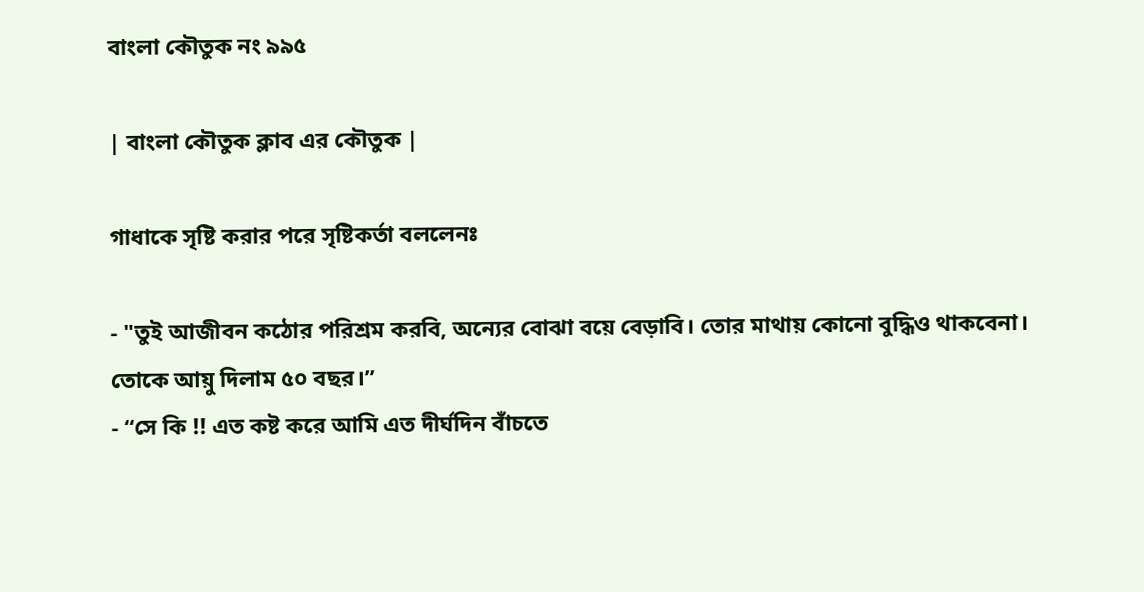বাংলা কৌতুক নং ৯৯৫

| বাংলা কৌতুক ক্লাব এর কৌতুক |

গাধাকে সৃষ্টি করার পরে সৃষ্টিকর্তা বললেনঃ

- "তুই আজীবন কঠোর পরিশ্রম করবি, অন্যের বোঝা বয়ে বেড়াবি। তোর মাথায় কোনো বুদ্ধিও থাকবেনা। তোকে আয়ু দিলাম ৫০ বছর।”
- “সে কি !! এত কষ্ট করে আমি এত দীর্ঘদিন বাঁচতে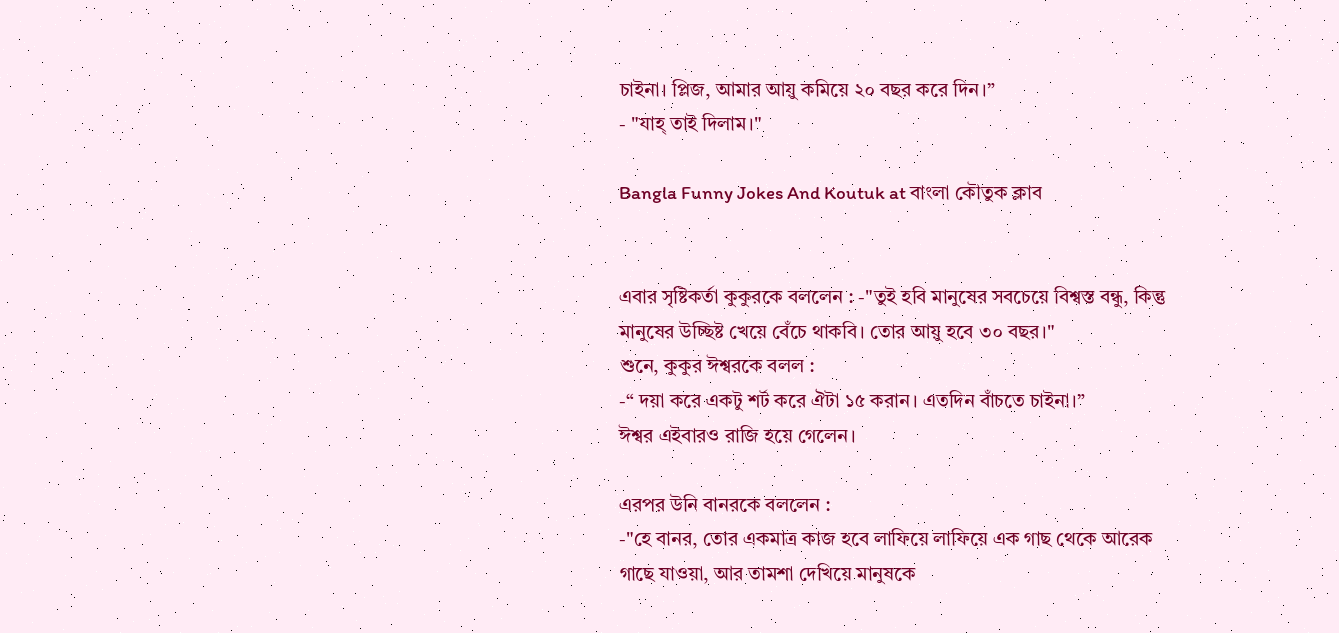চাইনা। প্লিজ, আমার আয়ু কমিয়ে ২০ বছর করে দিন।”
- "যাহ্‌ তাই দিলাম।"

Bangla Funny Jokes And Koutuk at বাংলা কৌতুক ক্লাব


এবার সৃষ্টিকর্তা কুকুরকে বললেন : -"তুই হবি মানুষের সবচেয়ে বিশ্বস্ত বন্ধু, কিন্তু মানুষের উচ্ছিষ্ট খেয়ে বেঁচে থাকবি। তোর আয়ু হবে ৩০ বছর।"
শুনে, কুকুর ঈশ্বরকে বলল :
-“ দয়া করে একটু শর্ট করে ঐটা ১৫ করান। এতদিন বাঁচতে চাইনা।”
ঈশ্বর এইবারও রাজি হয়ে গেলেন।

এরপর উনি বানরকে বললেন :
-"হে বানর, তোর একমাত্র কাজ হবে লাফিয়ে লাফিয়ে এক গাছ থেকে আরেক গাছে যাওয়া, আর তামশা দেখিয়ে মানুষকে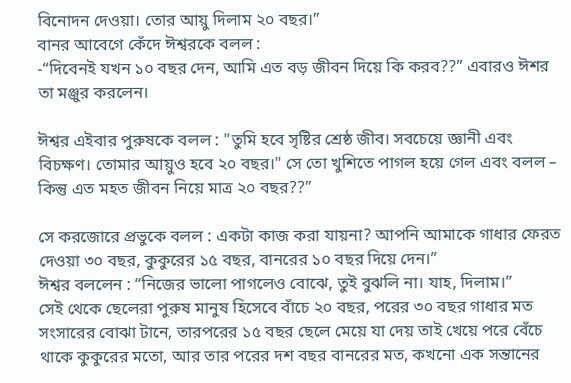বিনোদন দেওয়া। তোর আয়ু দিলাম ২০ বছর।”
বানর আবেগে কেঁদে ঈশ্বরকে বলল :
-“দিবেনই যখন ১০ বছর দেন, আমি এত বড় জীবন দিয়ে কি করব??” এবারও ঈশর তা মঞ্জুর করলেন।

ঈশ্বর এইবার পুরুষকে বলল : "তুমি হবে সৃষ্টির শ্রেষ্ঠ জীব। সবচেয়ে জ্ঞানী এবং বিচক্ষণ। তোমার আয়ুও হবে ২০ বছর।" সে তো খুশিতে পাগল হয়ে গেল এবং বলল –
কিন্তু এত মহত জীবন নিয়ে মাত্র ২০ বছর??”

সে করজোরে প্রভুকে বলল : একটা কাজ করা যায়না? আপনি আমাকে গাধার ফেরত দেওয়া ৩০ বছর, কুকুরের ১৫ বছর, বানরের ১০ বছর দিয়ে দেন।”
ঈশ্বর বললেন : “নিজের ভালো পাগলেও বোঝে, তুই বুঝলি না। যাহ, দিলাম।”
সেই থেকে ছেলেরা পুরুষ মানুষ হিসেবে বাঁচে ২০ বছর, পরের ৩০ বছর গাধার মত সংসারের বোঝা টানে, তারপরের ১৫ বছর ছেলে মেয়ে যা দেয় তাই খেয়ে পরে বেঁচে থাকে কুকুরের মতো, আর তার পরের দশ বছর বানরের মত, কখনো এক সন্তানের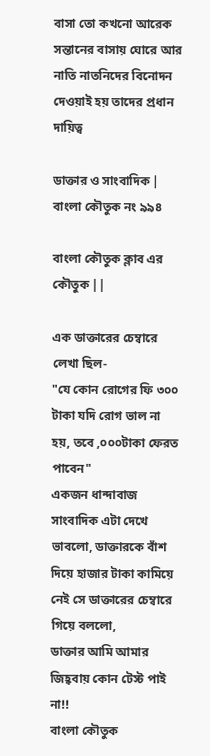বাসা তো কখনো আরেক সন্তানের বাসায় ঘোরে আর নাতি নাতনিদের বিনোদন দেওয়াই হয় তাদের প্রধান দায়িত্ব

ডাক্তার ও সাংবাদিক | বাংলা কৌতুক নং ৯৯৪

বাংলা কৌতুক ক্লাব এর কৌতুক ||

এক ডাক্তারের চেম্বারে লেখা ছিল-
"যে কোন রোগের ফি ৩০০ টাকা যদি রোগ ভাল না হয়, তবে ,০০০টাকা ফেরত পাবেন"
একজন ধান্দাবাজ সাংবাদিক এটা দেখে ভাবলো, ডাক্তারকে বাঁশ দিয়ে হাজার টাকা কামিয়ে নেই সে ডাক্তারের চেম্বারে গিয়ে বললো,
ডাক্তার আমি আমার জিহ্ববায় কোন টেস্ট পাই না!!
বাংলা কৌতুক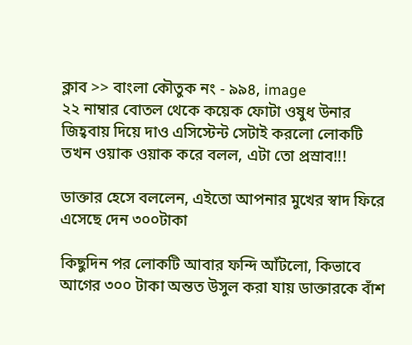ক্লাব >> বাংলা কৌতুক নং - ৯৯৪, image
২২ নাম্বার বোতল থেকে কয়েক ফোটা ওষুধ উনার জিহ্ববায় দিয়ে দাও এসিস্টেন্ট সেটাই করলো লোকটি তখন ওয়াক ওয়াক করে বলল, এটা তো প্রস্রাব!!!

ডাক্তার হেসে বললেন, এইতো আপনার মুখের স্বাদ ফিরে এসেছে দেন ৩০০টাকা

কিছুদিন পর লোকটি আবার ফন্দি আঁটলো, কিভাবে আগের ৩০০ টাকা অন্তত উসুল করা যায় ডাক্তারকে বাঁশ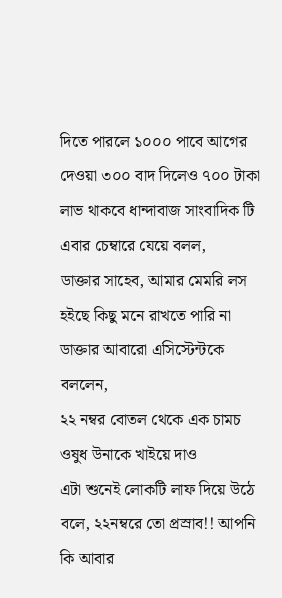দিতে পারলে ১০০০ পাবে আগের দেওয়া ৩০০ বাদ দিলেও ৭০০ টাকা লাভ থাকবে ধান্দাবাজ সাংবাদিক টি এবার চেম্বারে যেয়ে বলল,
ডাক্তার সাহেব, আমার মেমরি লস হইছে কিছু মনে রাখতে পারি না ডাক্তার আবারো এসিস্টেন্টকে বললেন,
২২ নম্বর বোতল থেকে এক চামচ ওষুধ উনাকে খাইয়ে দাও
এটা শুনেই লোকটি লাফ দিয়ে উঠে বলে, ২২নম্বরে তো প্রস্রাব!! আপনি কি আবার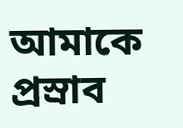আমাকে প্রস্রাব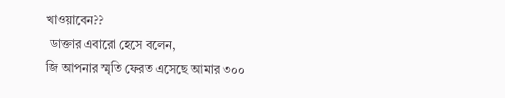খাওয়াবেন??
 ডাক্তার এবারো হেসে বলেন,
জি আপনার স্মৃতি ফেরত এসেছে আমার ৩০০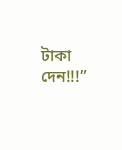টাকা দেন!!!”